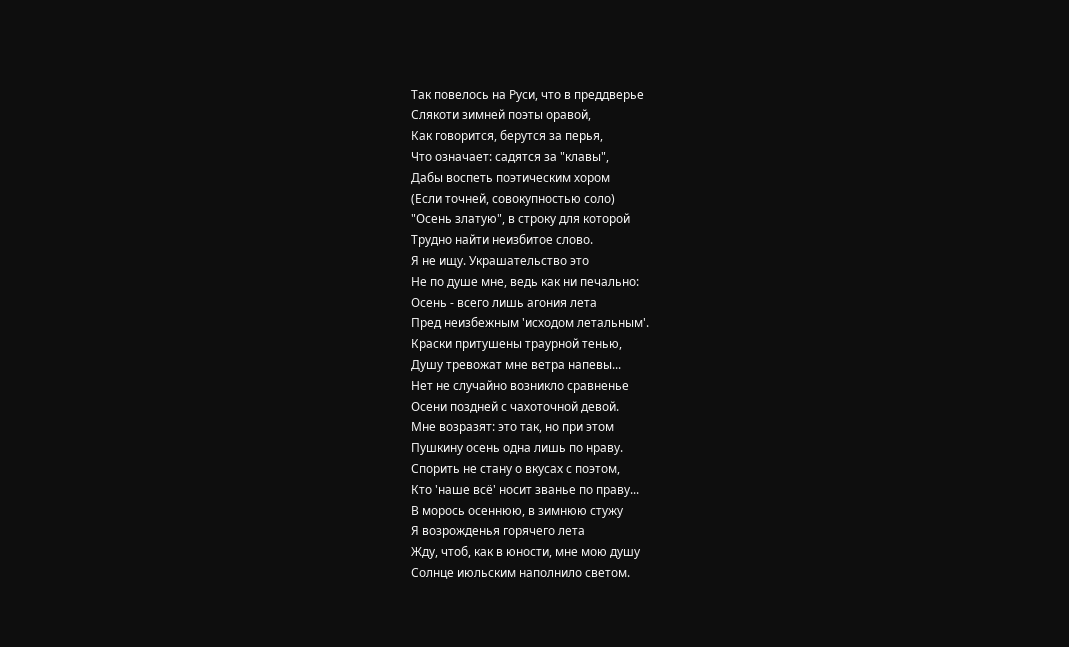Так повелось на Руси, что в преддверье
Слякоти зимней поэты оравой,
Как говорится, берутся за перья,
Что означает: садятся за "клавы",
Дабы воспеть поэтическим хором
(Если точней, совокупностью соло)
"Осень златую", в строку для которой
Трудно найти неизбитое слово.
Я не ищу. Украшательство это
Не по душе мне, ведь как ни печально:
Осень - всего лишь агония лета
Пред неизбежным 'исходом летальным'.
Краски притушены траурной тенью,
Душу тревожат мне ветра напевы...
Нет не случайно возникло сравненье
Осени поздней с чахоточной девой.
Мне возразят: это так, но при этом
Пушкину осень одна лишь по нраву.
Спорить не стану о вкусах с поэтом,
Кто 'наше всё' носит званье по праву...
В морось осеннюю, в зимнюю стужу
Я возрожденья горячего лета
Жду, чтоб, как в юности, мне мою душу
Солнце июльским наполнило светом.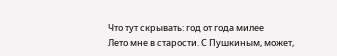Что тут скрывать: год от года милее
Лето мне в старости. С Пушкиным, может,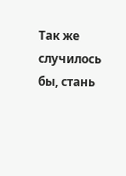Так же случилось бы, стань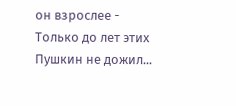он взрослее -
Только до лет этих Пушкин не дожил...